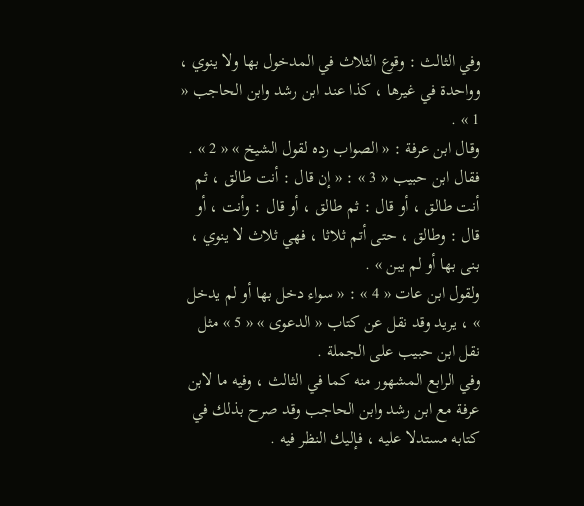وفي الثالث : وقوع الثلاث في المدخول بها ولا ينوي ، وواحدة في غيرها ، كذا عند ابن رشد وابن الحاجب « 1 » .
وقال ابن عرفة : « الصواب رده لقول الشيخ » « 2 » .
فقال ابن حبيب « 3 » : « إن قال : أنت طالق ، ثم أنت طالق ، أو قال : ثم طالق ، أو قال : وأنت ، أو قال : وطالق ، حتى أتم ثلاثا ، فهي ثلاث لا ينوي ، بنى بها أو لم يبن » .
ولقول ابن عات « 4 » : « سواء دخل بها أو لم يدخل » ، يريد وقد نقل عن كتاب « الدعوى » « 5 » مثل نقل ابن حبيب على الجملة .
وفي الرابع المشهور منه كما في الثالث ، وفيه ما لابن عرفة مع ابن رشد وابن الحاجب وقد صرح بذلك في كتابه مستدلا عليه ، فإليك النظر فيه .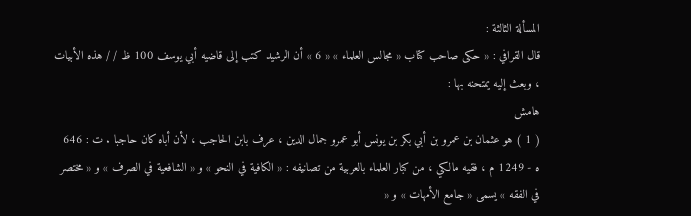المسألة الثالثة :
قال القرافي : « حكى صاحب كتاب « مجالس العلماء » « 6 » أن الرشيد كتب إلى قاضيه أبي يوسف 100 ظ / / هذه الأبيات ، وبعث إليه يمتحنه بها :
هامش
( 1 ) هو عثمان بن عمرو بن أبي بكر بن يونس أبو عمرو جمال الدين ، عرف بابن الحاجب ، لأن أباه كان حاجبا . ت : 646 ه - 1249 م ، فقيه مالكي ، من كبار العلماء بالعربية من تصانيفه : « الكافية في النحو » و « الشافعية في الصرف » و « مختصر في الفقه » يسمى « جامع الأمهات » و «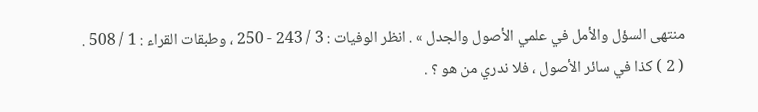منتهى السؤل والأمل في علمي الأصول والجدل » . انظر الوفيات : 3 / 243 - 250 ، وطبقات القراء : 1 / 508 .
( 2 ) كذا في سائر الأصول ، فلا ندري من هو ؟ .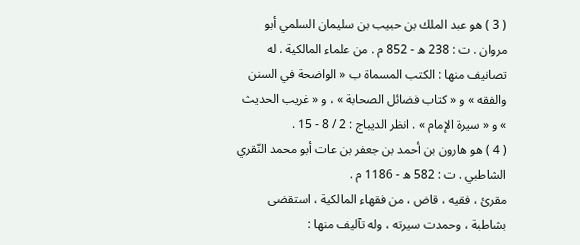( 3 ) هو عبد الملك بن حبيب بن سليمان السلمي أبو مروان . ت : 238 ه - 852 م . من علماء المالكية . له تصانيف منها : الكتب المسماة ب « الواضحة في السنن والفقه » و « كتاب فضائل الصحابة » ، و « غريب الحديث » و « سيرة الإمام » . انظر الديباج : 2 / 8 - 15 .
( 4 ) هو هارون بن أحمد بن جعفر بن عات أبو محمد النّقري الشاطبي . ت : 582 ه - 1186 م .
مقرئ ، فقيه ، قاض ، من فقهاء المالكية ، استقضى بشاطبة ، وحمدت سيرته ، وله تآليف منها :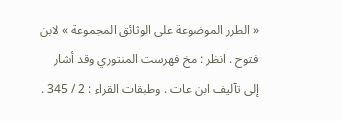« الطرر الموضوعة على الوثائق المجموعة » لابن فتوح . انظر : مخ فهرست المنتوري وقد أشار إلى تآليف ابن عات . وطبقات القراء : 2 / 345 .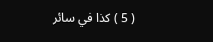( 5 ) كذا في سائر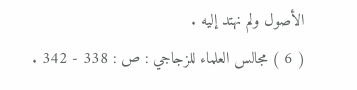الأصول ولم نهتد إليه .
( 6 ) مجالس العلماء للزجاجي : ص : 338 - 342 .